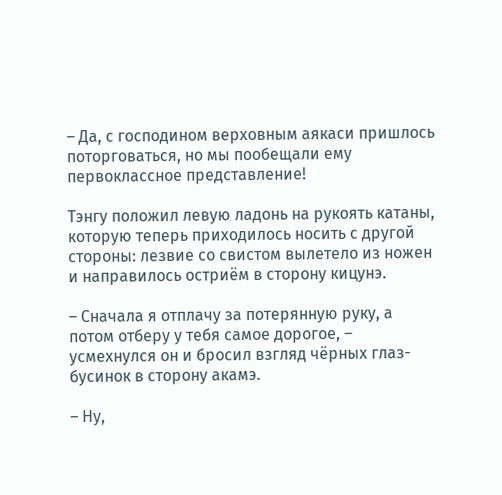– Да, с господином верховным аякаси пришлось поторговаться, но мы пообещали ему первоклассное представление!

Тэнгу положил левую ладонь на рукоять катаны, которую теперь приходилось носить с другой стороны: лезвие со свистом вылетело из ножен и направилось остриём в сторону кицунэ.

– Сначала я отплачу за потерянную руку, а потом отберу у тебя самое дорогое, – усмехнулся он и бросил взгляд чёрных глаз-бусинок в сторону акамэ.

– Ну,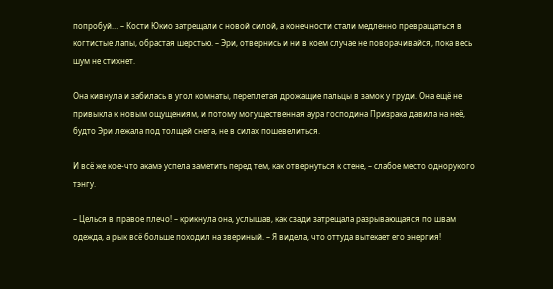попробуй… – Кости Юкио затрещали с новой силой, а конечности стали медленно превращаться в когтистые лапы, обрастая шерстью. – Эри, отвернись и ни в коем случае не поворачивайся, пока весь шум не стихнет.

Она кивнула и забилась в угол комнаты, переплетая дрожащие пальцы в замок у груди. Она ещё не привыкла к новым ощущениям, и потому могущественная аура господина Призрака давила на неё, будто Эри лежала под толщей снега, не в силах пошевелиться.

И всё же кое-что акамэ успела заметить перед тем, как отвернуться к стене, – слабое место однорукого тэнгу.

– Целься в правое плечо! – крикнула она, услышав, как сзади затрещала разрывающаяся по швам одежда, а рык всё больше походил на звериный. – Я видела, что оттуда вытекает его энергия!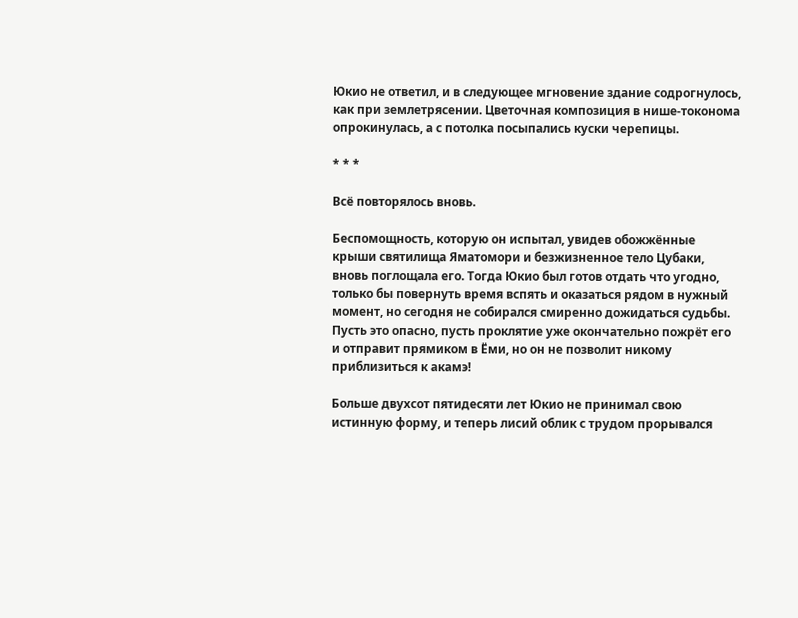Юкио не ответил, и в следующее мгновение здание содрогнулось, как при землетрясении. Цветочная композиция в нише-токонома опрокинулась, а с потолка посыпались куски черепицы.

* * *

Всё повторялось вновь.

Беспомощность, которую он испытал, увидев обожжённые крыши святилища Яматомори и безжизненное тело Цубаки, вновь поглощала его. Тогда Юкио был готов отдать что угодно, только бы повернуть время вспять и оказаться рядом в нужный момент, но сегодня не собирался смиренно дожидаться судьбы. Пусть это опасно, пусть проклятие уже окончательно пожрёт его и отправит прямиком в Ёми, но он не позволит никому приблизиться к акамэ!

Больше двухсот пятидесяти лет Юкио не принимал свою истинную форму, и теперь лисий облик с трудом прорывался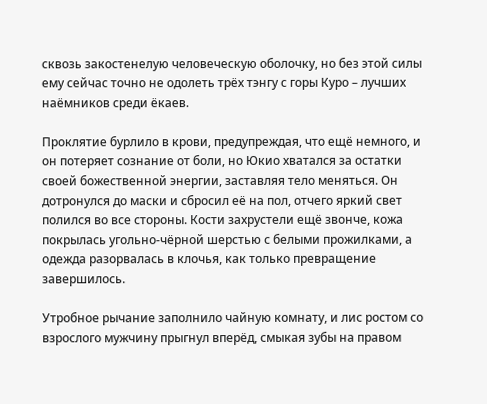сквозь закостенелую человеческую оболочку, но без этой силы ему сейчас точно не одолеть трёх тэнгу с горы Куро – лучших наёмников среди ёкаев.

Проклятие бурлило в крови, предупреждая, что ещё немного, и он потеряет сознание от боли, но Юкио хватался за остатки своей божественной энергии, заставляя тело меняться. Он дотронулся до маски и сбросил её на пол, отчего яркий свет полился во все стороны. Кости захрустели ещё звонче, кожа покрылась угольно-чёрной шерстью с белыми прожилками, а одежда разорвалась в клочья, как только превращение завершилось.

Утробное рычание заполнило чайную комнату, и лис ростом со взрослого мужчину прыгнул вперёд, смыкая зубы на правом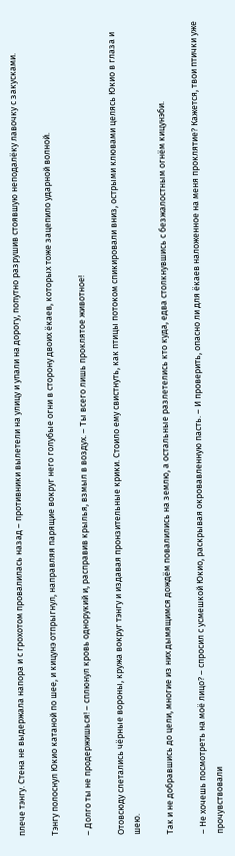плече тэнгу. Стена не выдержала напора и с грохотом провалилась назад – противники вылетели на улицу и упали на дорогу, попутно разрушив стоявшую неподалёку лавочку с закусками.

Тэнгу полоснул Юкио катаной по шее, и кицунэ отпрыгнул, направляя парящие вокруг него голубые огни в сторону двоих ёкаев, которых тоже зацепило ударной волной.

– Долго ты не продержишься! – сплюнул кровь однорукий и, расправив крылья, взмыл в воздух. – Ты всего лишь проклятое животное!

Отовсюду слетались чёрные вороны, кружа вокруг тэнгу и издавая пронзительные крики. Стоило ему свистнуть, как птицы потоком спикировали вниз, острыми клювами целясь Юкио в глаза и шею.

Так и не добравшись до цели, многие из них дымящимся дождём повалились на землю, а остальные разлетелись кто куда, едва столкнувшись с безжалостным огнём кицунэби.

– Не хочешь посмотреть на моё лицо? – спросил с усмешкой Юкио, раскрывая окровавленную пасть. – И проверить, опасно ли для ёкаев наложенное на меня проклятие? Кажется, твои птички уже прочувствовали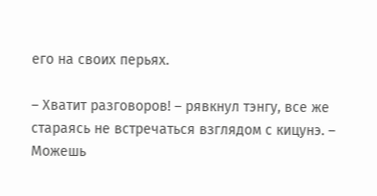его на своих перьях.

– Хватит разговоров! – рявкнул тэнгу, все же стараясь не встречаться взглядом с кицунэ. – Можешь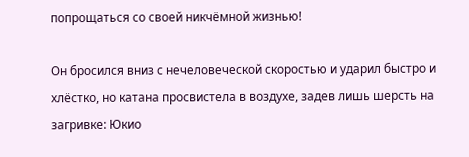попрощаться со своей никчёмной жизнью!

Он бросился вниз с нечеловеческой скоростью и ударил быстро и хлёстко, но катана просвистела в воздухе, задев лишь шерсть на загривке: Юкио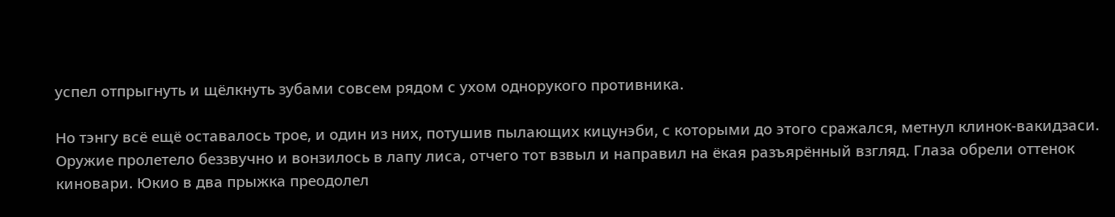успел отпрыгнуть и щёлкнуть зубами совсем рядом с ухом однорукого противника.

Но тэнгу всё ещё оставалось трое, и один из них, потушив пылающих кицунэби, с которыми до этого сражался, метнул клинок-вакидзаси. Оружие пролетело беззвучно и вонзилось в лапу лиса, отчего тот взвыл и направил на ёкая разъярённый взгляд. Глаза обрели оттенок киновари. Юкио в два прыжка преодолел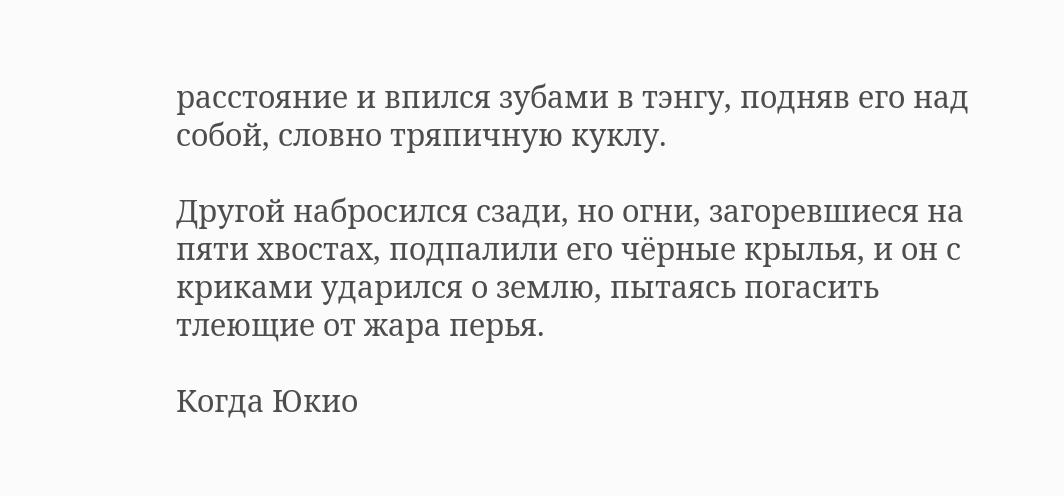расстояние и впился зубами в тэнгу, подняв его над собой, словно тряпичную куклу.

Другой набросился сзади, но огни, загоревшиеся на пяти хвостах, подпалили его чёрные крылья, и он с криками ударился о землю, пытаясь погасить тлеющие от жара перья.

Когда Юкио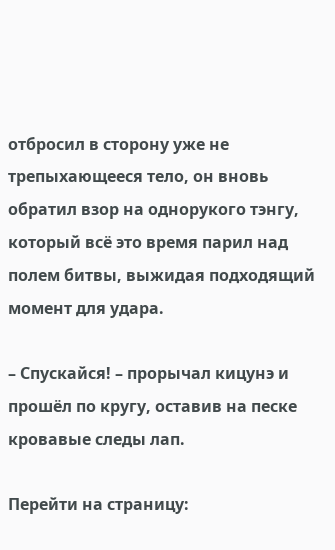отбросил в сторону уже не трепыхающееся тело, он вновь обратил взор на однорукого тэнгу, который всё это время парил над полем битвы, выжидая подходящий момент для удара.

– Спускайся! – прорычал кицунэ и прошёл по кругу, оставив на песке кровавые следы лап.

Перейти на страницу: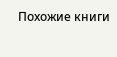Похожие книги